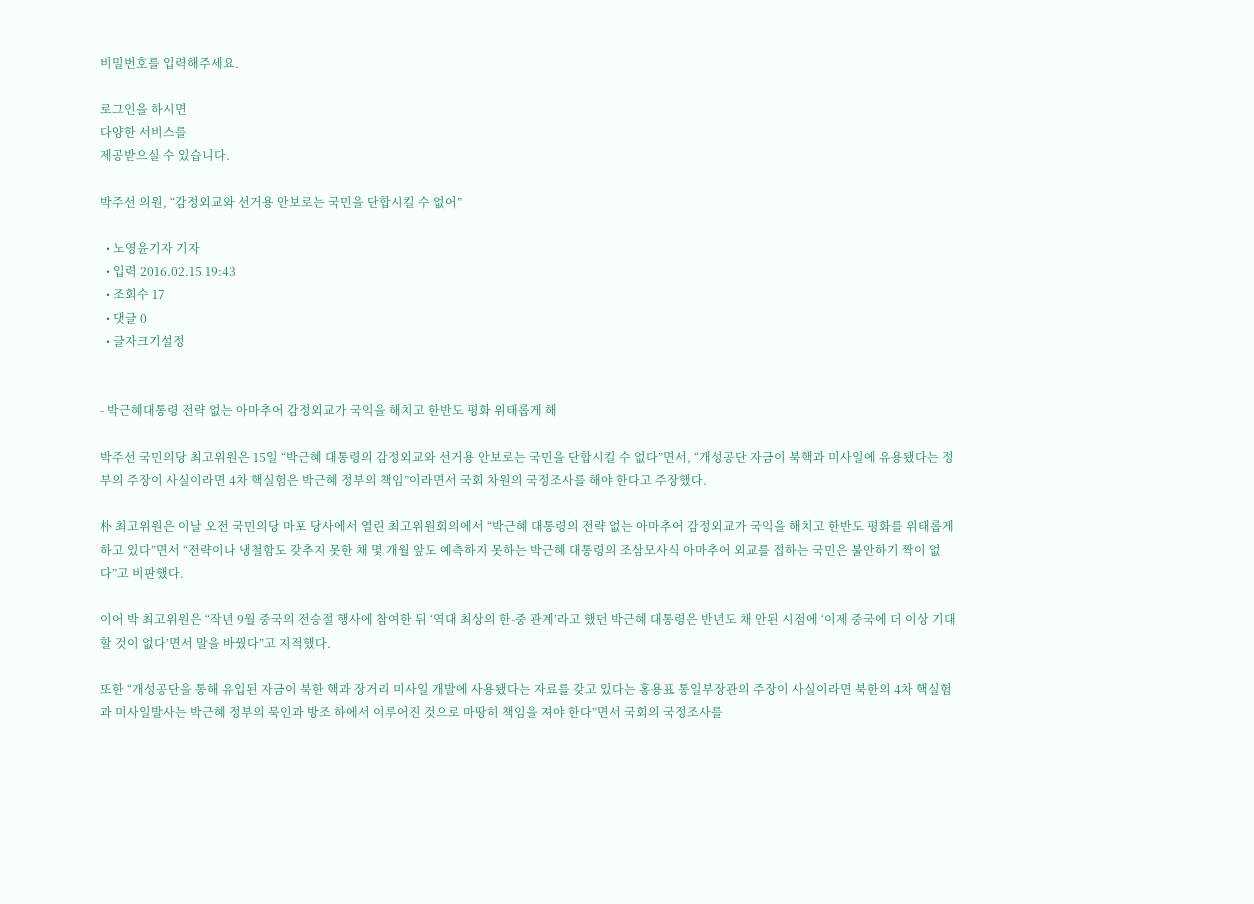비밀번호를 입력해주세요.

로그인을 하시면
다양한 서비스를
제공받으실 수 있습니다.

박주선 의원, “감정외교와 선거용 안보로는 국민을 단합시킬 수 없어”

  • 노영윤기자 기자
  • 입력 2016.02.15 19:43
  • 조회수 17
  • 댓글 0
  • 글자크기설정


- 박근혜대통령 전략 없는 아마추어 감정외교가 국익을 해치고 한반도 평화 위태롭게 해

박주선 국민의당 최고위원은 15일 “박근혜 대통령의 감정외교와 선거용 안보로는 국민을 단합시킬 수 없다”면서, “개성공단 자금이 북핵과 미사일에 유용됐다는 정부의 주장이 사실이라면 4차 핵실험은 박근혜 정부의 책임”이라면서 국회 차원의 국정조사를 해야 한다고 주장했다.

朴 최고위원은 이날 오전 국민의당 마포 당사에서 열린 최고위원회의에서 “박근혜 대통령의 전략 없는 아마추어 감정외교가 국익을 해치고 한반도 평화를 위태롭게 하고 있다”면서 “전략이나 냉철함도 갖추지 못한 채 몇 개월 앞도 예측하지 못하는 박근혜 대통령의 조삼모사식 아마추어 외교를 접하는 국민은 불안하기 짝이 없다”고 비판했다.

이어 박 최고위원은 “작년 9월 중국의 전승절 행사에 참여한 뒤 ‘역대 최상의 한-중 관계’라고 했던 박근혜 대통령은 반년도 채 안된 시점에 ‘이제 중국에 더 이상 기대할 것이 없다’면서 말을 바꿨다”고 지적했다.

또한 “개성공단을 통해 유입된 자금이 북한 핵과 장거리 미사일 개발에 사용됐다는 자료를 갖고 있다는 홍용표 통일부장관의 주장이 사실이라면 북한의 4차 핵실험과 미사일발사는 박근혜 정부의 묵인과 방조 하에서 이루어진 것으로 마땅히 책임을 져야 한다”면서 국회의 국정조사를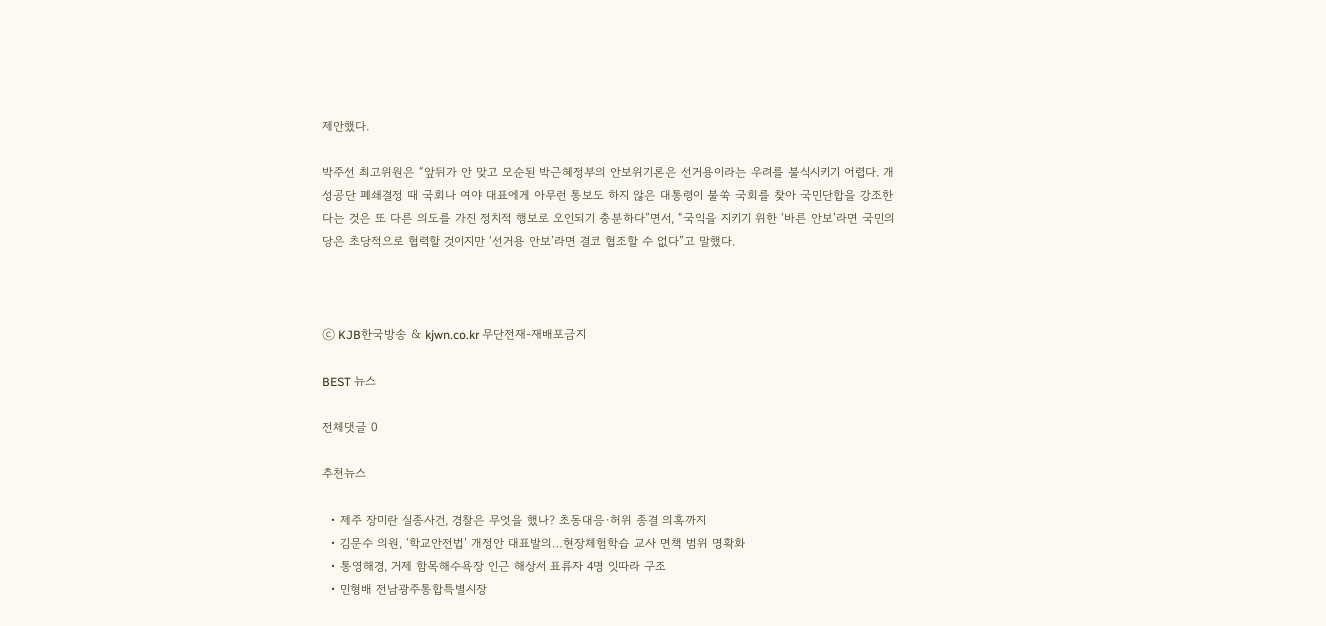제안했다.

박주선 최고위원은 “앞뒤가 안 맞고 모순된 박근혜정부의 안보위기론은 선거용이라는 우려를 불식시키기 어렵다. 개성공단 폐쇄결정 때 국회나 여야 대표에게 아무런 통보도 하지 않은 대통령이 불쑥 국회를 찾아 국민단합을 강조한다는 것은 또 다른 의도를 가진 정치적 행보로 오인되기 충분하다”면서, “국익을 지키기 위한 ‘바른 안보’라면 국민의당은 초당적으로 협력할 것이지만 ‘선거용 안보’라면 결코 협조할 수 없다”고 말했다.



ⓒ KJB한국방송 & kjwn.co.kr 무단전재-재배포금지

BEST 뉴스

전체댓글 0

추천뉴스

  • 제주 장미란 실종사건, 경찰은 무엇을 했나? 초동대응·허위 종결 의혹까지
  • 김문수 의원, ‘학교안전법’ 개정안 대표발의…현장체험학습 교사 면책 범위 명확화
  • 통영해경, 거제 함목해수욕장 인근 해상서 표류자 4명 잇따라 구조
  • 민형배 전남광주통합특별시장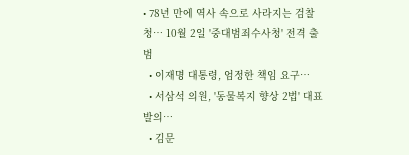• 78년 만에 역사 속으로 사라지는 검찰청… 10월 2일 '중대범죄수사청' 전격 출범
  • 이재명 대통령, 엄정한 책임 요구…
  • 서삼석 의원, '동물복지 향상 2법' 대표발의…
  • 김문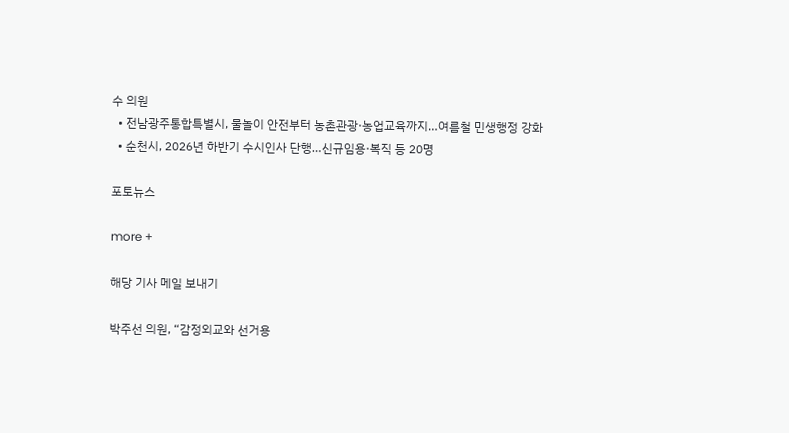수 의원
  • 전남광주통합특별시, 물놀이 안전부터 농촌관광·농업교육까지…여름철 민생행정 강화
  • 순천시, 2026년 하반기 수시인사 단행…신규임용·복직 등 20명

포토뉴스

more +

해당 기사 메일 보내기

박주선 의원, “감정외교와 선거용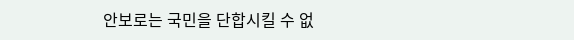안보로는 국민을 단합시킬 수 없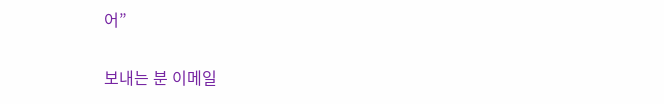어”

보내는 분 이메일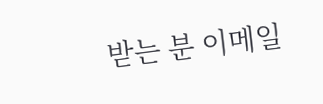받는 분 이메일